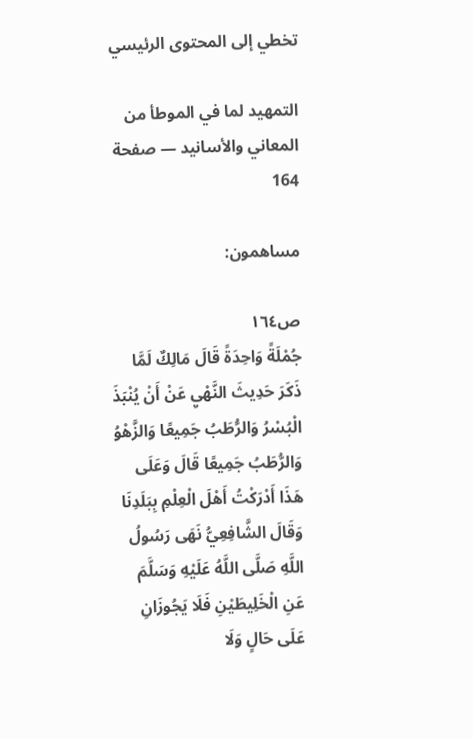تخطي إلى المحتوى الرئيسي

التمهيد لما في الموطأ من المعاني والأسانيد — صفحة 164

مساهمون:

ص١٦٤
جُمْلَةً وَاحِدَةً قَالَ مَالِكٌ لَمَّا ذَكَرَ حَدِيثَ النَّهْيِ عَنْ أَنْ يُنْبَذَ الْبُسْرُ وَالرُّطَبُ جَمِيعًا وَالزَّهْوُ وَالرُّطَبُ جَمِيعًا قَالَ وَعَلَى هَذَا أَدْرَكْتُ أَهْلَ الْعِلْمِ بِبَلَدِنَا وَقَالَ الشَّافِعِيُّ نَهَى رَسُولُ اللَّهِ صَلَّى اللَّهُ عَلَيْهِ وَسَلَّمَ عَنِ الْخَلِيطَيْنِ فَلَا يَجُوزَانِ عَلَى حَالٍ وَلَا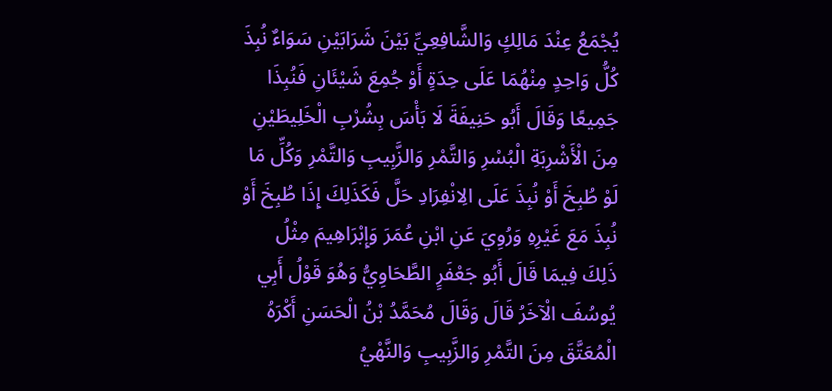يُجْمَعُ عِنْدَ مَالِكٍ وَالشَّافِعِيِّ بَيْنَ شَرَابَيْنِ سَوَاءٌ نُبِذَ كُلُّ وَاحِدٍ مِنْهُمَا عَلَى حِدَةٍ أَوْ جُمِعَ شَيْئَانِ فَنُبِذَا جَمِيعًا وَقَالَ أَبُو حَنِيفَةَ لَا بَأْسَ بِشُرْبِ الْخَلِيطَيْنِ مِنَ الْأَشْرِبَةِ الْبُسْرِ وَالتَّمْرِ وَالزَّبِيبِ وَالتَّمْرِ وَكُلِّ مَا لَوْ طُبِخَ أَوْ نُبِذَ عَلَى الِانْفِرَادِ حَلَّ فَكَذَلِكَ إِذَا طُبِخَ أَوْ نُبِذَ مَعَ غَيْرِهِ وَرُوِيَ عَنِ ابْنِ عُمَرَ وَإِبْرَاهِيمَ مِثْلُ ذَلِكَ فِيمَا قَالَ أَبُو جَعْفَرٍ الطَّحَاوِيُّ وَهُوَ قَوْلُ أَبِي يُوسُفَ الْآخَرُ قَالَ وَقَالَ مُحَمَّدُ بْنُ الْحَسَنِ أَكْرَهُ الْمُعَتَّقَ مِنَ التَّمْرِ وَالزَّبِيبِ وَالنَّهْيُ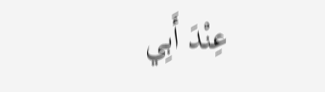عِنْدَ أَبِي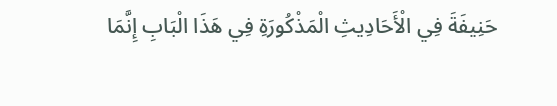حَنِيفَةَ فِي الْأَحَادِيثِ الْمَذْكُورَةِ فِي هَذَا الْبَابِ إِنَّمَا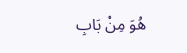هُوَ مِنْ بَابِ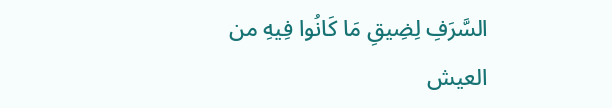السَّرَفِ لِضِيقِ مَا كَانُوا فِيهِ من العيش